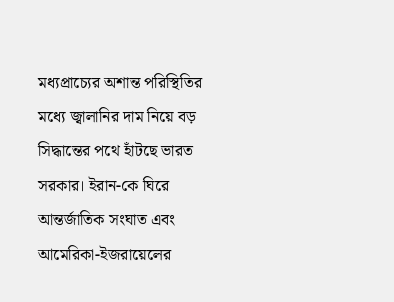মধ্যপ্রাচ্যের অশান্ত পরিস্থিতির মধ্যে জ্বালানির দাম নিয়ে বড় সিদ্ধান্তের পথে হাঁটছে ভারত সরকার। ইরান-কে ঘিরে আন্তর্জাতিক সংঘাত এবং আমেরিকা-ইজরায়েলের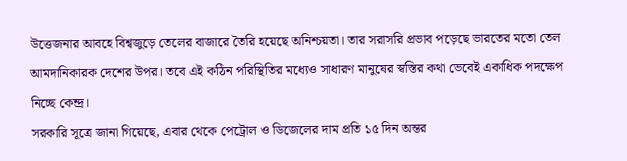উত্তেজনার আবহে বিশ্বজুড়ে তেলের বাজারে তৈরি হয়েছে অনিশ্চয়তা। তার সরাসরি প্রভাব পড়েছে ভারতের মতো তেল আমদানিকারক দেশের উপর। তবে এই কঠিন পরিস্থিতির মধ্যেও সাধারণ মানুষের স্বস্তির কথা ভেবেই একাধিক পদক্ষেপ নিচ্ছে কেন্দ্র।
সরকারি সূত্রে জানা গিয়েছে, এবার থেকে পেট্রোল ও ডিজেলের দাম প্রতি ১৫ দিন অন্তর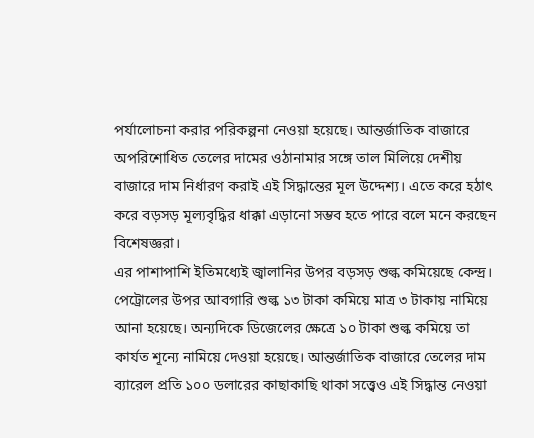পর্যালোচনা করার পরিকল্পনা নেওয়া হয়েছে। আন্তর্জাতিক বাজারে অপরিশোধিত তেলের দামের ওঠানামার সঙ্গে তাল মিলিয়ে দেশীয় বাজারে দাম নির্ধারণ করাই এই সিদ্ধান্তের মূল উদ্দেশ্য। এতে করে হঠাৎ করে বড়সড় মূল্যবৃদ্ধির ধাক্কা এড়ানো সম্ভব হতে পারে বলে মনে করছেন বিশেষজ্ঞরা।
এর পাশাপাশি ইতিমধ্যেই জ্বালানির উপর বড়সড় শুল্ক কমিয়েছে কেন্দ্র। পেট্রোলের উপর আবগারি শুল্ক ১৩ টাকা কমিয়ে মাত্র ৩ টাকায় নামিয়ে আনা হয়েছে। অন্যদিকে ডিজেলের ক্ষেত্রে ১০ টাকা শুল্ক কমিয়ে তা কার্যত শূন্যে নামিয়ে দেওয়া হয়েছে। আন্তর্জাতিক বাজারে তেলের দাম ব্যারেল প্রতি ১০০ ডলারের কাছাকাছি থাকা সত্ত্বেও এই সিদ্ধান্ত নেওয়া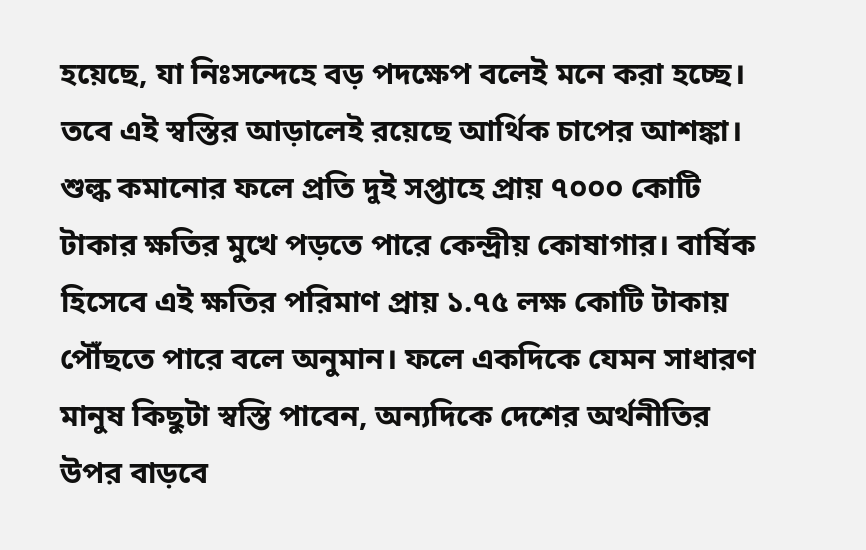হয়েছে, যা নিঃসন্দেহে বড় পদক্ষেপ বলেই মনে করা হচ্ছে।
তবে এই স্বস্তির আড়ালেই রয়েছে আর্থিক চাপের আশঙ্কা। শুল্ক কমানোর ফলে প্রতি দুই সপ্তাহে প্রায় ৭০০০ কোটি টাকার ক্ষতির মুখে পড়তে পারে কেন্দ্রীয় কোষাগার। বার্ষিক হিসেবে এই ক্ষতির পরিমাণ প্রায় ১.৭৫ লক্ষ কোটি টাকায় পৌঁছতে পারে বলে অনুমান। ফলে একদিকে যেমন সাধারণ মানুষ কিছুটা স্বস্তি পাবেন, অন্যদিকে দেশের অর্থনীতির উপর বাড়বে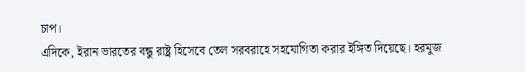চাপ।
এদিকে, ইরান ভারতের বন্ধু রাষ্ট্র হিসেবে তেল সরবরাহে সহযোগিতা করার ইঙ্গিত দিয়েছে। হরমুজ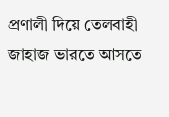প্রণালী দিয়ে তেলবাহী জাহাজ ভারতে আসতে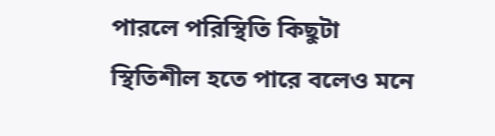পারলে পরিস্থিতি কিছুটা স্থিতিশীল হতে পারে বলেও মনে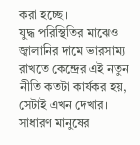করা হচ্ছে।
যুদ্ধ পরিস্থিতির মাঝেও জ্বালানির দামে ভারসাম্য রাখতে কেন্দ্রের এই নতুন নীতি কতটা কার্যকর হয়, সেটাই এখন দেখার। সাধারণ মানুষের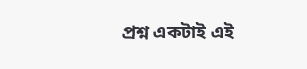প্রশ্ন একটাই এই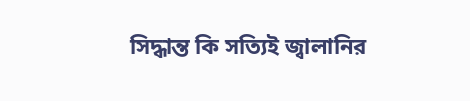সিদ্ধান্ত কি সত্যিই জ্বালানির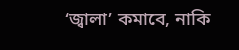‘জ্বালা’ কমাবে, নাকি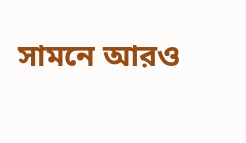সামনে আরও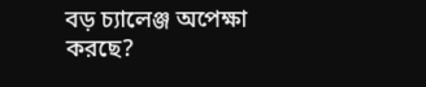বড় চ্যালেঞ্জ অপেক্ষা করছে?